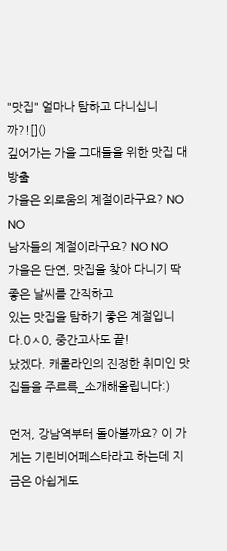"맛집" 얼마나 탐하고 다니십니까?![]()
깊어가는 가을 그대들을 위한 맛집 대방출
가을은 외로움의 계절이라구요? NO NO
남자들의 계절이라구요? NO NO
가을은 단연, 맛집을 찾아 다니기 딱 좋은 날씨를 간직하고
있는 맛집을 탐하기 좋은 계절입니다.0ㅅ0, 중간고사도 끝!
났겠다. 캐롤라인의 진정한 취미인 맛집들을 주르륵_소개해올립니다:)

먼저, 강남역부터 돌아볼까요? 이 가게는 기린비어페스타라고 하는데 지금은 아쉽게도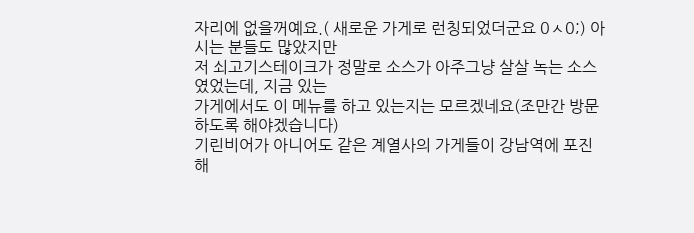자리에 없을꺼예요.( 새로운 가게로 런칭되었더군요 0ㅅ0;) 아시는 분들도 많았지만
저 쇠고기스테이크가 정말로 소스가 아주그냥 살살 녹는 소스였었는데, 지금 있는
가게에서도 이 메뉴를 하고 있는지는 모르겠네요(조만간 방문하도록 해야겠습니다)
기린비어가 아니어도 같은 계열사의 가게들이 강남역에 포진해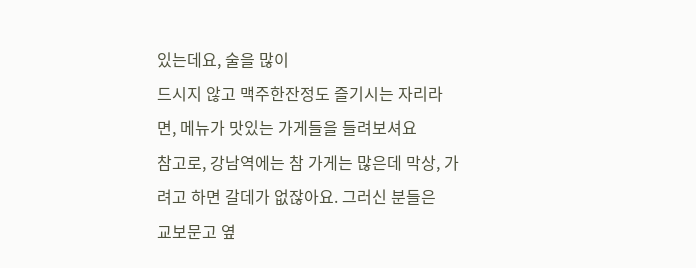있는데요, 술을 많이
드시지 않고 맥주한잔정도 즐기시는 자리라면, 메뉴가 맛있는 가게들을 들려보셔요
참고로, 강남역에는 참 가게는 많은데 막상, 가려고 하면 갈데가 없잖아요. 그러신 분들은
교보문고 옆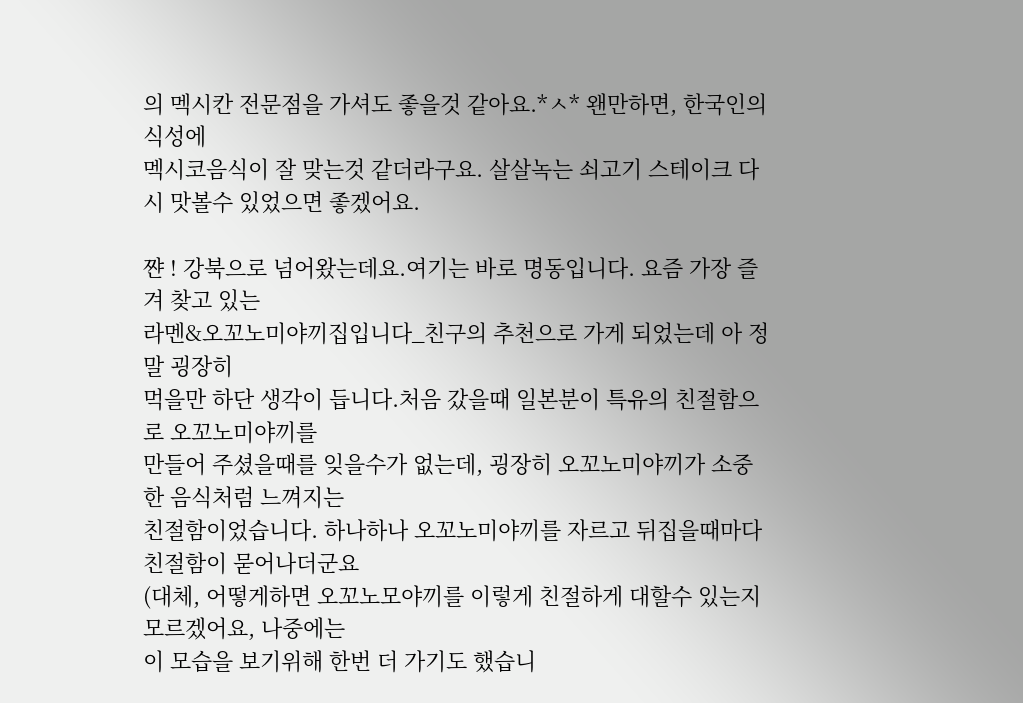의 멕시칸 전문점을 가셔도 좋을것 같아요.*ㅅ* 왠만하면, 한국인의 식성에
멕시코음식이 잘 맞는것 같더라구요. 살살녹는 쇠고기 스테이크 다시 맛볼수 있었으면 좋겠어요.

쨘 ! 강북으로 넘어왔는데요.여기는 바로 명동입니다. 요즘 가장 즐겨 찾고 있는
라멘&오꼬노미야끼집입니다_친구의 추천으로 가게 되었는데 아 정말 굉장히
먹을만 하단 생각이 듭니다.처음 갔을때 일본분이 특유의 친절함으로 오꼬노미야끼를
만들어 주셨을때를 잊을수가 없는데, 굉장히 오꼬노미야끼가 소중한 음식처럼 느껴지는
친절함이었습니다. 하나하나 오꼬노미야끼를 자르고 뒤집을때마다 친절함이 묻어나더군요
(대체, 어떻게하면 오꼬노모야끼를 이렇게 친절하게 대할수 있는지 모르겠어요, 나중에는
이 모습을 보기위해 한번 더 가기도 했습니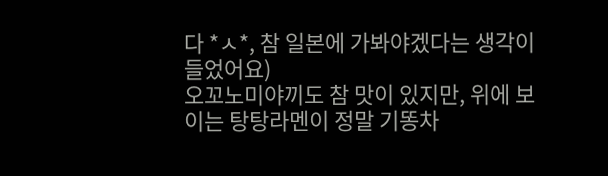다 *ㅅ*, 참 일본에 가봐야겠다는 생각이 들었어요)
오꼬노미야끼도 참 맛이 있지만, 위에 보이는 탕탕라멘이 정말 기똥차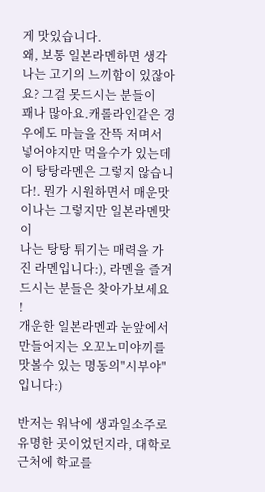게 맛있습니다.
왜, 보통 일본라멘하면 생각나는 고기의 느끼함이 있잖아요? 그걸 못드시는 분들이
꽤나 많아요.캐롤라인같은 경우에도 마늘을 잔뜩 저며서 넣어야지만 먹을수가 있는데
이 탕탕라멘은 그렇지 않습니다!. 뭔가 시원하면서 매운맛이나는 그렇지만 일본라멘맛이
나는 탕탕 튀기는 매력을 가진 라멘입니다:), 라멘을 즐겨드시는 분들은 찾아가보세요 !
개운한 일본라멘과 눈앞에서 만들어지는 오꼬노미야끼를
맛볼수 있는 명동의"시부야"입니다:)

반저는 워낙에 생과일소주로 유명한 곳이었던지라, 대학로근처에 학교를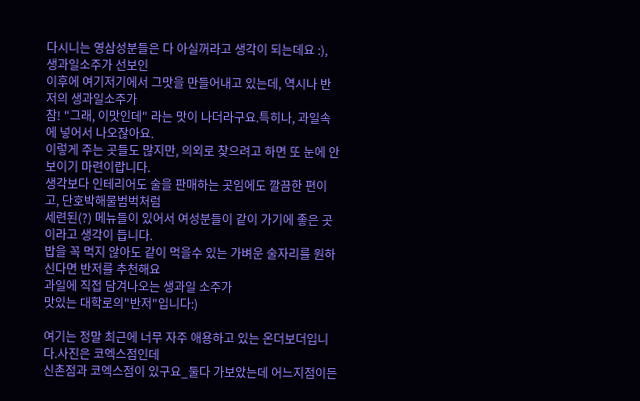다시니는 영삼성분들은 다 아실꺼라고 생각이 되는데요 :), 생과일소주가 선보인
이후에 여기저기에서 그맛을 만들어내고 있는데, 역시나 반저의 생과일소주가
참! "그래, 이맛인데" 라는 맛이 나더라구요.특히나, 과일속에 넣어서 나오잖아요.
이렇게 주는 곳들도 많지만, 의외로 찾으려고 하면 또 눈에 안보이기 마련이랍니다.
생각보다 인테리어도 술을 판매하는 곳임에도 깔끔한 편이고, 단호박해물범벅처럼
세련된(?) 메뉴들이 있어서 여성분들이 같이 가기에 좋은 곳이라고 생각이 듭니다.
밥을 꼭 먹지 않아도 같이 먹을수 있는 가벼운 술자리를 원하신다면 반저를 추천해요
과일에 직접 담겨나오는 생과일 소주가
맛있는 대학로의"반저"입니다:)

여기는 정말 최근에 너무 자주 애용하고 있는 온더보더입니다.사진은 코엑스점인데
신촌점과 코엑스점이 있구요_둘다 가보았는데 어느지점이든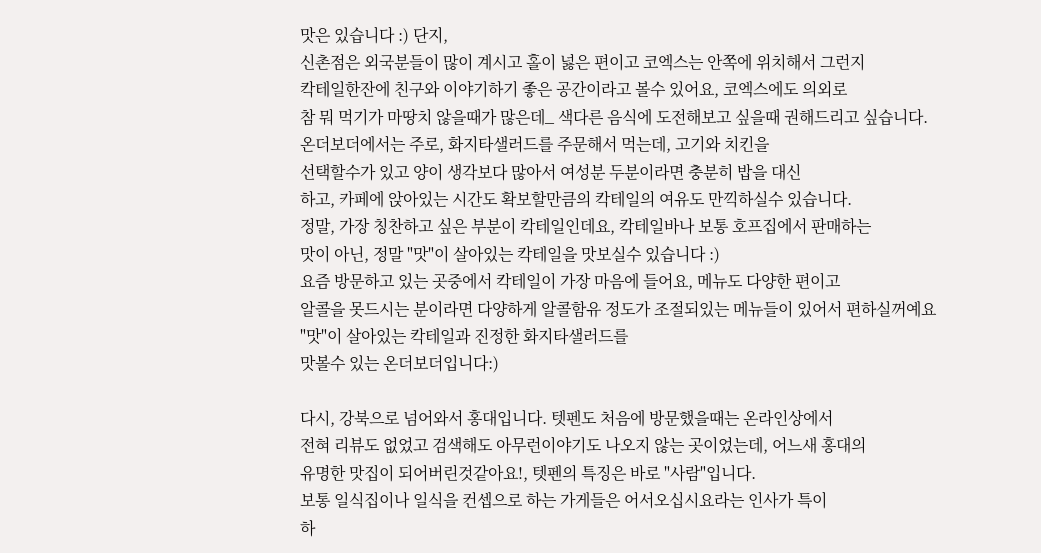맛은 있습니다 :) 단지,
신촌점은 외국분들이 많이 계시고 홀이 넗은 편이고 코엑스는 안쪽에 위치해서 그런지
칵테일한잔에 친구와 이야기하기 좋은 공간이라고 볼수 있어요, 코엑스에도 의외로
참 뭐 먹기가 마땅치 않을때가 많은데_ 색다른 음식에 도전해보고 싶을때 권해드리고 싶습니다.
온더보더에서는 주로, 화지타샐러드를 주문해서 먹는데, 고기와 치킨을
선택할수가 있고 양이 생각보다 많아서 여성분 두분이라면 충분히 밥을 대신
하고, 카페에 앉아있는 시간도 확보할만큼의 칵테일의 여유도 만끽하실수 있습니다.
정말, 가장 칭찬하고 싶은 부분이 칵테일인데요, 칵테일바나 보통 호프집에서 판매하는
맛이 아닌, 정말 "맛"이 살아있는 칵테일을 맛보실수 있습니다 :)
요즘 방문하고 있는 곳중에서 칵테일이 가장 마음에 들어요, 메뉴도 다양한 편이고
알콜을 못드시는 분이라면 다양하게 알콜함유 정도가 조절되있는 메뉴들이 있어서 편하실꺼예요
"맛"이 살아있는 칵테일과 진정한 화지타샐러드를
맛볼수 있는 온더보더입니다:)

다시, 강북으로 넘어와서 홍대입니다. 텟펜도 처음에 방문했을때는 온라인상에서
전혀 리뷰도 없었고 검색해도 아무런이야기도 나오지 않는 곳이었는데, 어느새 홍대의
유명한 맛집이 되어버린것같아요!, 텟펜의 특징은 바로 "사람"입니다.
보통 일식집이나 일식을 컨셉으로 하는 가게들은 어서오십시요라는 인사가 특이
하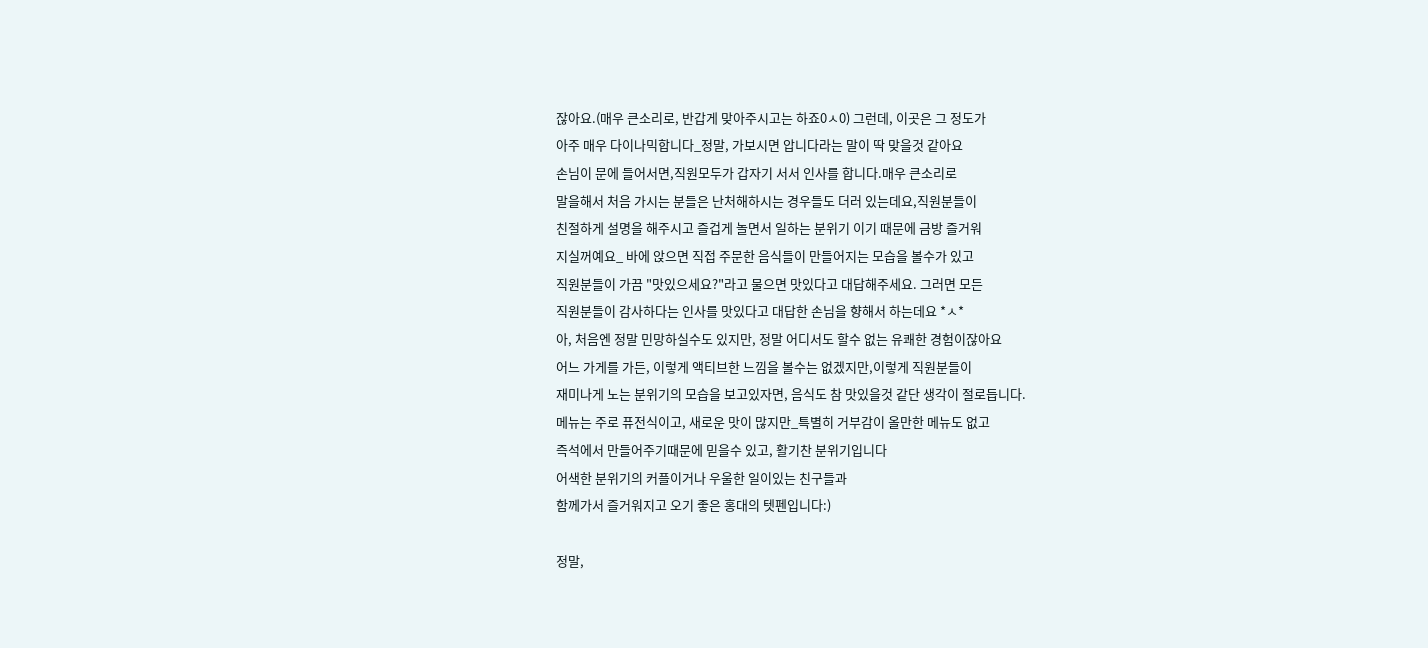잖아요.(매우 큰소리로, 반갑게 맞아주시고는 하죠0ㅅ0) 그런데, 이곳은 그 정도가
아주 매우 다이나믹합니다_정말, 가보시면 압니다라는 말이 딱 맞을것 같아요
손님이 문에 들어서면,직원모두가 갑자기 서서 인사를 합니다.매우 큰소리로
말을해서 처음 가시는 분들은 난처해하시는 경우들도 더러 있는데요,직원분들이
친절하게 설명을 해주시고 즐겁게 놀면서 일하는 분위기 이기 때문에 금방 즐거워
지실꺼예요_ 바에 앉으면 직접 주문한 음식들이 만들어지는 모습을 볼수가 있고
직원분들이 가끔 "맛있으세요?"라고 물으면 맛있다고 대답해주세요. 그러면 모든
직원분들이 감사하다는 인사를 맛있다고 대답한 손님을 향해서 하는데요 *ㅅ*
아, 처음엔 정말 민망하실수도 있지만, 정말 어디서도 할수 없는 유쾌한 경험이잖아요
어느 가게를 가든, 이렇게 액티브한 느낌을 볼수는 없겠지만,이렇게 직원분들이
재미나게 노는 분위기의 모습을 보고있자면, 음식도 참 맛있을것 같단 생각이 절로듭니다.
메뉴는 주로 퓨전식이고, 새로운 맛이 많지만_특별히 거부감이 올만한 메뉴도 없고
즉석에서 만들어주기때문에 믿을수 있고, 활기찬 분위기입니다
어색한 분위기의 커플이거나 우울한 일이있는 친구들과
함께가서 즐거워지고 오기 좋은 홍대의 텟펜입니다:)

정말,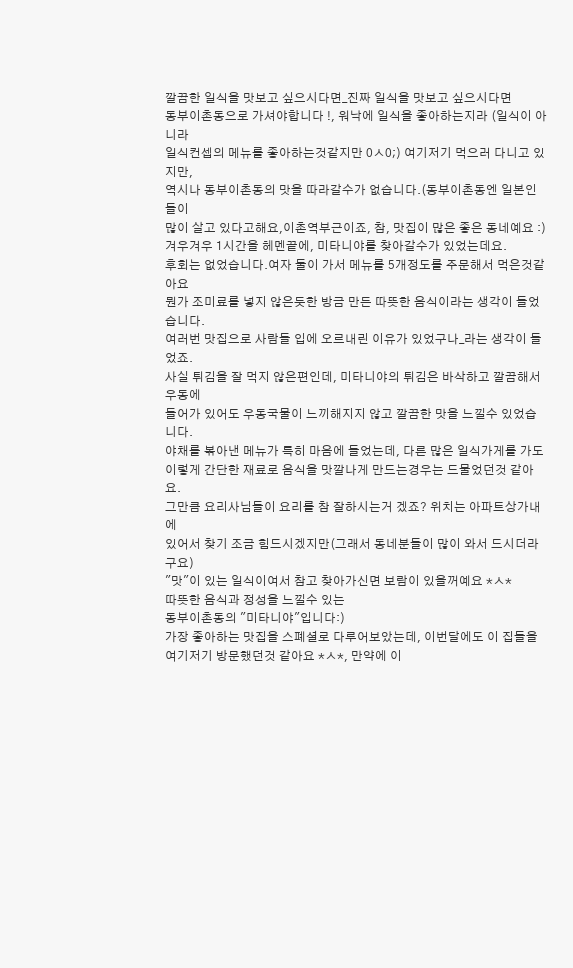깔끔한 일식을 맛보고 싶으시다면_진짜 일식을 맛보고 싶으시다면
동부이촌동으로 가셔야합니다 !, 워낙에 일식을 좋아하는지라 (일식이 아니라
일식컨셉의 메뉴를 좋아하는것같지만 0ㅅ0;) 여기저기 먹으러 다니고 있지만,
역시나 동부이촌동의 맛을 따라갈수가 없습니다.(동부이촌동엔 일본인들이
많이 살고 있다고해요,이촌역부근이죠, 참, 맛집이 많은 좋은 동네예요 :)
겨우겨우 1시간을 헤멘끝에, 미타니야를 찾아갈수가 있었는데요.
후회는 없었습니다.여자 둘이 가서 메뉴를 5개정도를 주문해서 먹은것같아요
뭔가 조미료를 넣지 않은듯한 방금 만든 따뜻한 음식이라는 생각이 들었습니다.
여러번 맛집으로 사람들 입에 오르내린 이유가 있었구나_라는 생각이 들었죠.
사실 튀김을 잘 먹지 않은편인데, 미타니야의 튀김은 바삭하고 깔끔해서 우동에
들어가 있어도 우동국물이 느끼해지지 않고 깔끔한 맛을 느낄수 있었습니다.
야채를 볶아낸 메뉴가 특히 마음에 들었는데, 다른 많은 일식가게를 가도
이렇게 간단한 재료로 음식을 맛깔나게 만드는경우는 드물었던것 같아요.
그만큼 요리사님들이 요리를 참 잘하시는거 겠죠? 위치는 아파트상가내에
있어서 찾기 조금 힘드시겠지만(그래서 동네분들이 많이 와서 드시더라구요)
"맛"이 있는 일식이여서 참고 찾아가신면 보람이 있을꺼예요 *ㅅ*
따뜻한 음식과 정성을 느낄수 있는
동부이촌동의 "미타니야"입니다:)
가장 좋아하는 맛집을 스폐셜로 다루어보았는데, 이번달에도 이 집들을
여기저기 방문했던것 같아요 *ㅅ*, 만약에 이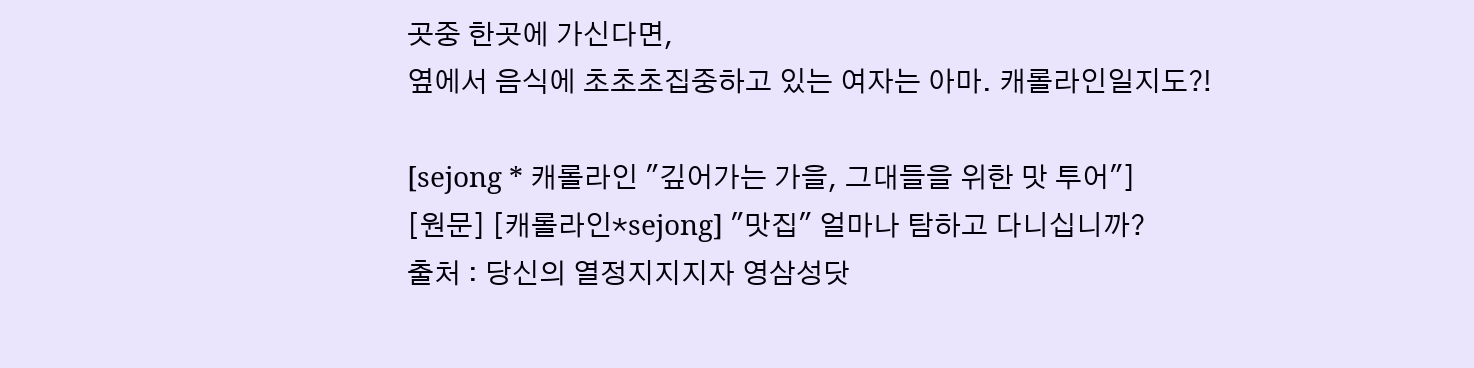곳중 한곳에 가신다면,
옆에서 음식에 초초초집중하고 있는 여자는 아마. 캐롤라인일지도?!

[sejong * 캐롤라인 "깊어가는 가을, 그대들을 위한 맛 투어"]
[원문] [캐롤라인*sejong] "맛집" 얼마나 탐하고 다니십니까?
출처 : 당신의 열정지지지자 영삼성닷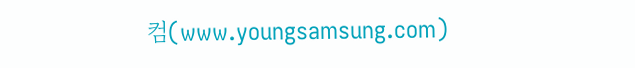컴(www.youngsamsung.com)